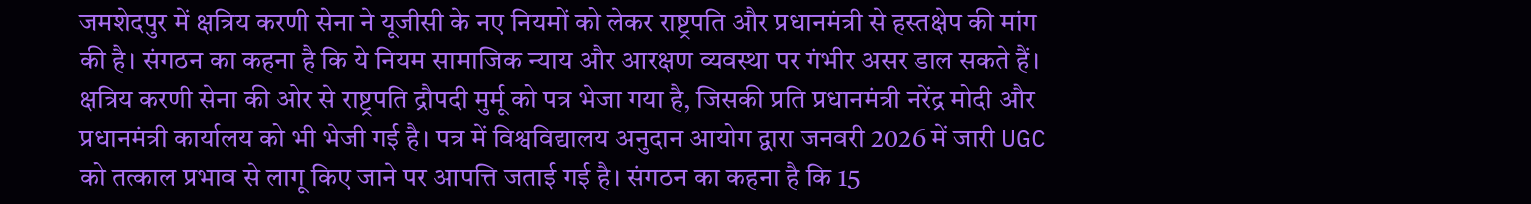जमशेदपुर में क्षत्रिय करणी सेना ने यूजीसी के नए नियमों को लेकर राष्ट्रपति और प्रधानमंत्री से हस्तक्षेप की मांग की है। संगठन का कहना है कि ये नियम सामाजिक न्याय और आरक्षण व्यवस्था पर गंभीर असर डाल सकते हैं। क्षत्रिय करणी सेना की ओर से राष्ट्रपति द्रौपदी मुर्मू को पत्र भेजा गया है, जिसकी प्रति प्रधानमंत्री नरेंद्र मोदी और प्रधानमंत्री कार्यालय को भी भेजी गई है। पत्र में विश्वविद्यालय अनुदान आयोग द्वारा जनवरी 2026 में जारी UGC को तत्काल प्रभाव से लागू किए जाने पर आपत्ति जताई गई है। संगठन का कहना है कि 15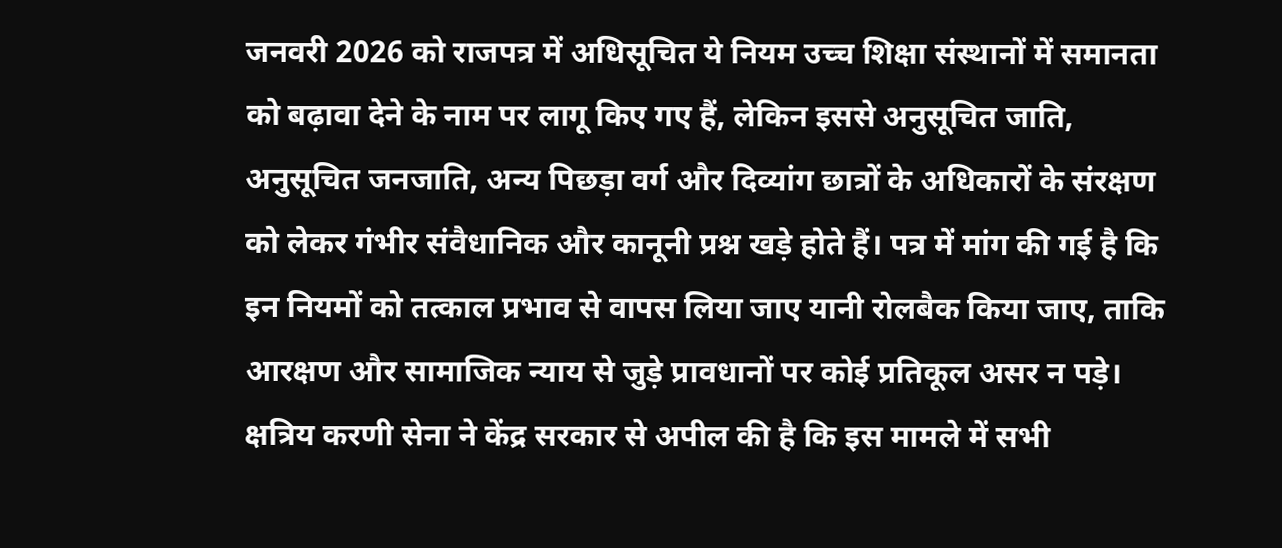जनवरी 2026 को राजपत्र में अधिसूचित ये नियम उच्च शिक्षा संस्थानों में समानता को बढ़ावा देने के नाम पर लागू किए गए हैं, लेकिन इससे अनुसूचित जाति, अनुसूचित जनजाति, अन्य पिछड़ा वर्ग और दिव्यांग छात्रों के अधिकारों के संरक्षण को लेकर गंभीर संवैधानिक और कानूनी प्रश्न खड़े होते हैं। पत्र में मांग की गई है कि इन नियमों को तत्काल प्रभाव से वापस लिया जाए यानी रोलबैक किया जाए, ताकि आरक्षण और सामाजिक न्याय से जुड़े प्रावधानों पर कोई प्रतिकूल असर न पड़े। क्षत्रिय करणी सेना ने केंद्र सरकार से अपील की है कि इस मामले में सभी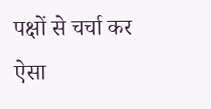पक्षों से चर्चा कर ऐसा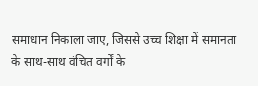समाधान निकाला जाए, जिससे उच्च शिक्षा में समानता के साथ-साथ वंचित वर्गों के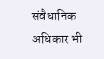संवैधानिक अधिकार भी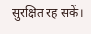सुरक्षित रह सकें।